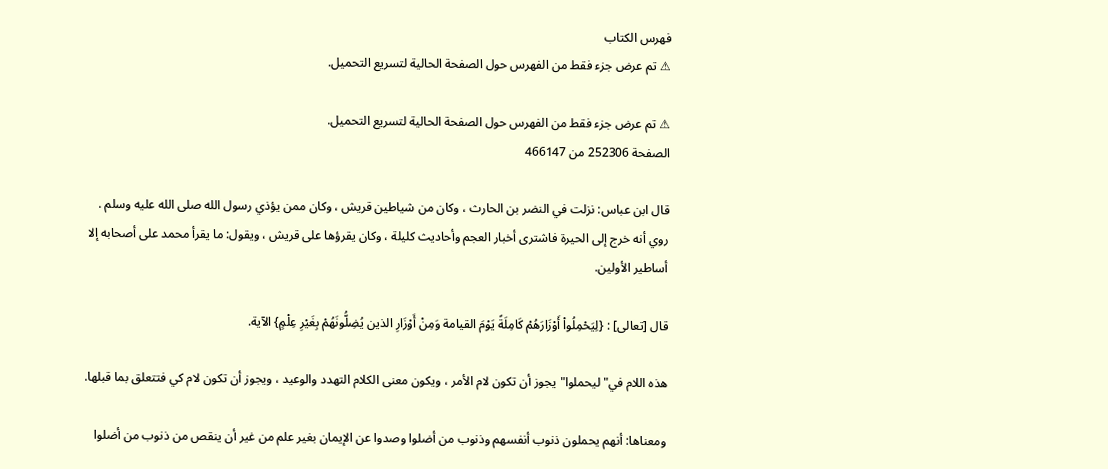فهرس الكتاب
⚠ تم عرض جزء فقط من الفهرس حول الصفحة الحالية لتسريع التحميل.

⚠ تم عرض جزء فقط من الفهرس حول الصفحة الحالية لتسريع التحميل.
الصفحة 252306 من 466147

قال ابن عباس: نزلت في النضر بن الحارث ، وكان من شياطين قريش ، وكان ممن يؤذي رسول الله صلى الله عليه وسلم . روي أنه خرج إلى الحيرة فاشترى أخبار العجم وأحاديث كليلة ، وكان يقرؤها على قريش ، ويقول: ما يقرأ محمد على أصحابه إلا أساطير الأولين.

قال [تعالى] : {لِيَحْمِلُواْ أَوْزَارَهُمْ كَامِلَةً يَوْمَ القيامة وَمِنْ أَوْزَارِ الذين يُضِلُّونَهُمْ بِغَيْرِ عِلْمٍ} الآية.

هذه اللام في"ليحملوا"يجوز أن تكون لام الأمر ، ويكون معنى الكلام التهدد والوعيد ، ويجوز أن تكون لام كي فتتعلق بما قبلها.

ومعناها: أنهم يحملون ذنوب أنفسهم وذنوب من أضلوا وصدوا عن الإيمان بغير علم من غير أن ينقص من ذنوب من أضلوا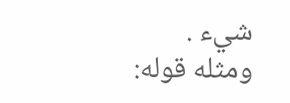شيء . ومثله قوله: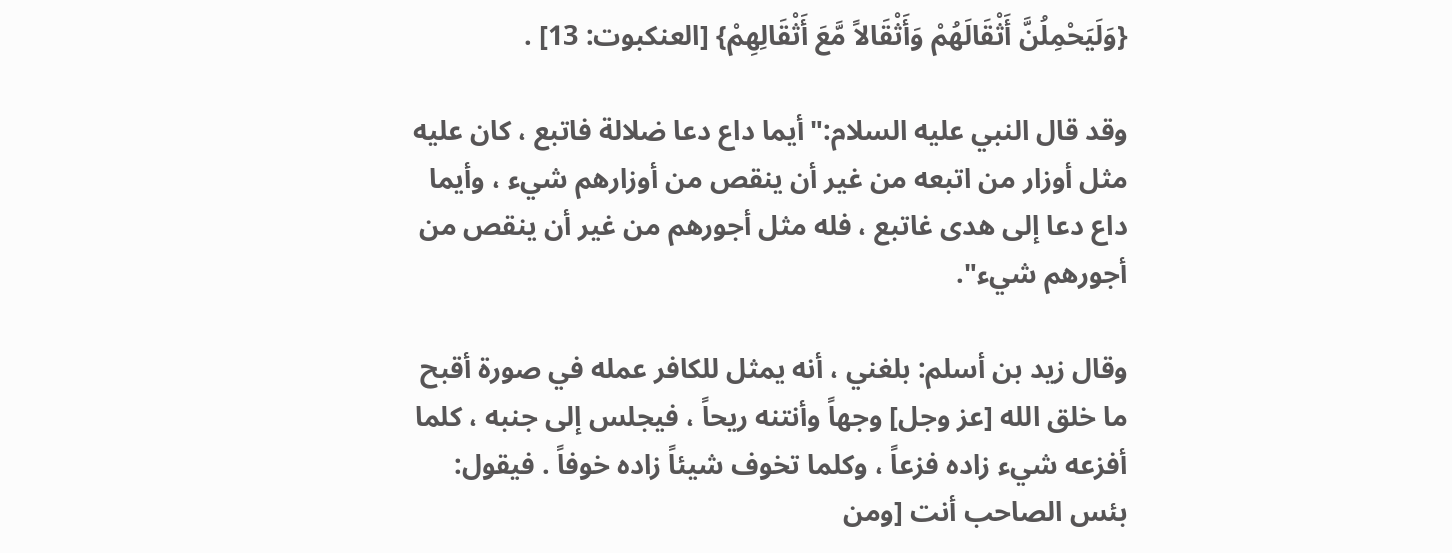{وَلَيَحْمِلُنَّ أَثْقَالَهُمْ وَأَثْقَالاً مَّعَ أَثْقَالِهِمْ} [العنكبوت: 13] .

وقد قال النبي عليه السلام:"أيما داع دعا ضلالة فاتبع ، كان عليه مثل أوزار من اتبعه من غير أن ينقص من أوزارهم شيء ، وأيما داع دعا إلى هدى غاتبع ، فله مثل أجورهم من غير أن ينقص من أجورهم شيء".

وقال زيد بن أسلم: بلغني ، أنه يمثل للكافر عمله في صورة أقبح ما خلق الله [عز وجل] وجهاً وأنتنه ريحاً ، فيجلس إلى جنبه ، كلما أفزعه شيء زاده فزعاً ، وكلما تخوف شيئاً زاده خوفاً . فيقول: بئس الصاحب أنت [ومن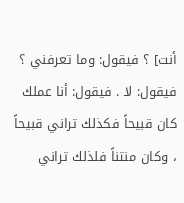أنت] ؟ فيقول: وما تعرفني ؟ فيقول: لا . فيقول: أنا عملك كان قبيحاً فكذلك تراني قبيحاً ، وكان منتناً فلذلك تراني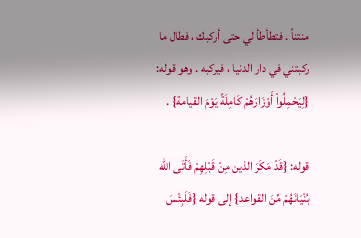منتناً . فتطأطأ لي حتى أركبك ، فطال ما ركبتني في دار الدنيا ، فيركبه . وهو قوله: {لِيَحْمِلُواْ أَوْزَارَهُمْ كَامِلَةً يَوْمَ القيامة} .

قوله: {قَدْ مَكَرَ الذين مِنْ قَبْلِهِمْ فَأَتَى الله بُنْيَانَهُمْ مِّنَ القواعد} إلى قوله {فَلَبِئْسَ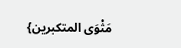مَثْوَى المتكبرين}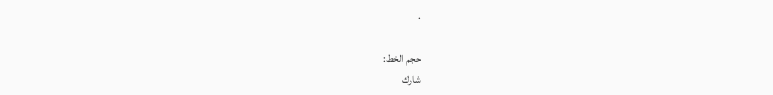.

حجم الخط:
شارك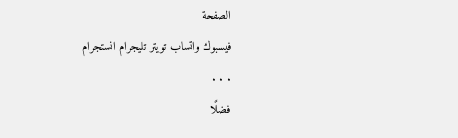الصفحة
فيسبوك واتساب تويتر تليجرام انستجرام
. . .
فضلًا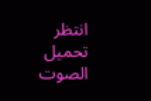انتظر تحميل الصوت